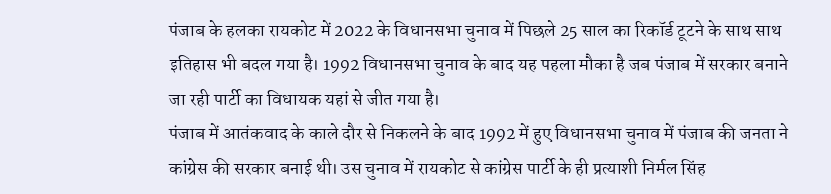पंजाब के हलका रायकोट में 2022 के विधानसभा चुनाव में पिछले 25 साल का रिकॉर्ड टूटने के साथ साथ इतिहास भी बदल गया है। 1992 विधानसभा चुनाव के बाद यह पहला मौका है जब पंजाब में सरकार बनाने जा रही पार्टी का विधायक यहां से जीत गया है।
पंजाब में आतंकवाद के काले दौर से निकलने के बाद 1992 में हुए विधानसभा चुनाव में पंजाब की जनता ने कांग्रेस की सरकार बनाई थी। उस चुनाव में रायकोट से कांग्रेस पार्टी के ही प्रत्याशी निर्मल सिंह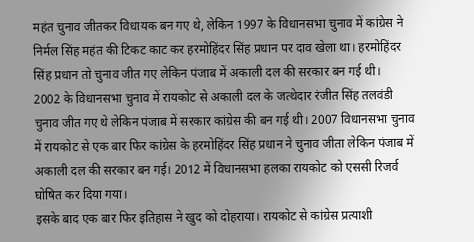महंत चुनाव जीतकर विधायक बन गए थे, लेकिन 1997 के विधानसभा चुनाव में कांग्रेस ने निर्मल सिंह महंत की टिकट काट कर हरमोहिंदर सिंह प्रधान पर दाव खेला था। हरमोहिंदर सिंह प्रधान तो चुनाव जीत गए लेकिन पंजाब में अकाली दल की सरकार बन गई थी।
2002 के विधानसभा चुनाव में रायकोट से अकाली दल के जत्थेदार रंजीत सिंह तलवंडी चुनाव जीत गए थे लेकिन पंजाब में सरकार कांग्रेस की बन गई थी। 2007 विधानसभा चुनाव में रायकोट से एक बार फिर कांग्रेस के हरमोहिंदर सिंह प्रधान ने चुनाव जीता लेकिन पंजाब में अकाली दल की सरकार बन गई। 2012 में विधानसभा हलका रायकोट को एससी रिजर्व घोषित कर दिया गया।
इसके बाद एक बार फिर इतिहास ने खुद को दोहराया। रायकोट से कांग्रेस प्रत्याशी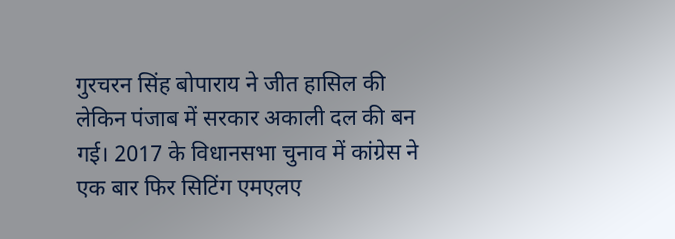गुरचरन सिंह बोपाराय ने जीत हासिल की लेकिन पंजाब में सरकार अकाली दल की बन गई। 2017 के विधानसभा चुनाव में कांग्रेस ने एक बार फिर सिटिंग एमएलए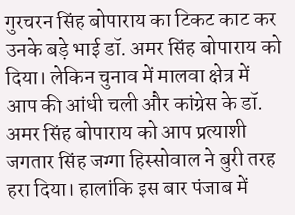गुरचरन सिंह बोपाराय का टिकट काट कर उनके बड़े भाई डॉ. अमर सिंह बोपाराय को दिया। लेकिन चुनाव में मालवा क्षेत्र में आप की आंधी चली और कांग्रेस के डॉ. अमर सिंह बोपाराय को आप प्रत्याशी जगतार सिंह जग्गा हिस्सोवाल ने बुरी तरह हरा दिया। हालांकि इस बार पंजाब में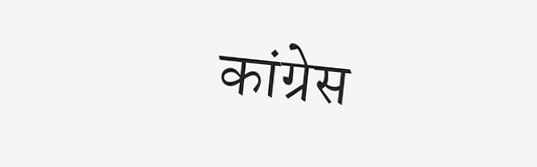कांग्रेस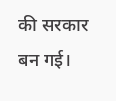की सरकार बन गई।